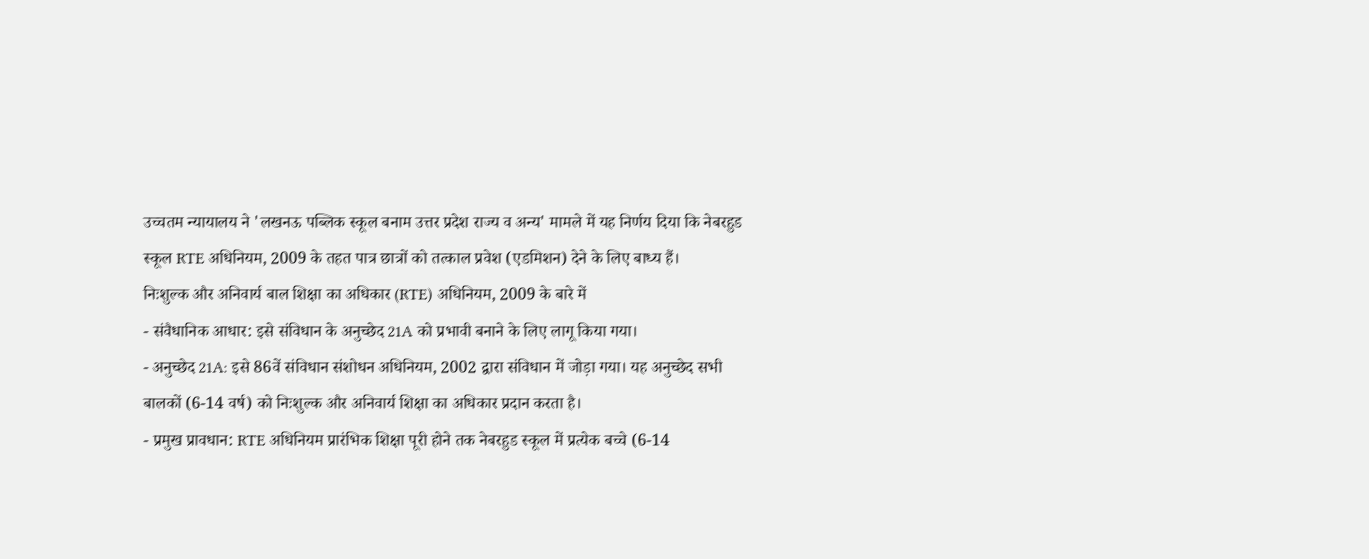उच्चतम न्यायालय ने 'लखनऊ पब्लिक स्कूल बनाम उत्तर प्रदेश राज्य व अन्य' मामले में यह निर्णय दिया कि नेबरहुड स्कूल RTE अधिनियम, 2009 के तहत पात्र छात्रों को तत्काल प्रवेश (एडमिशन) देने के लिए बाध्य हैं।
निःशुल्क और अनिवार्य बाल शिक्षा का अधिकार (RTE) अधिनियम, 2009 के बारे में
- संवैधानिक आधार: इसे संविधान के अनुच्छेद 21A को प्रभावी बनाने के लिए लागू किया गया।
- अनुच्छेद 21A: इसे 86वें संविधान संशोधन अधिनियम, 2002 द्वारा संविधान में जोड़ा गया। यह अनुच्छेद सभी बालकों (6-14 वर्ष) को निःशुल्क और अनिवार्य शिक्षा का अधिकार प्रदान करता है।
- प्रमुख प्रावधान: RTE अधिनियम प्रारंभिक शिक्षा पूरी होने तक नेबरहुड स्कूल में प्रत्येक बच्चे (6-14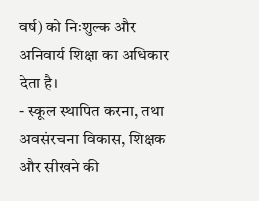वर्ष) को निःशुल्क और अनिवार्य शिक्षा का अधिकार देता है।
- स्कूल स्थापित करना, तथा अवसंरचना विकास, शिक्षक और सीखने की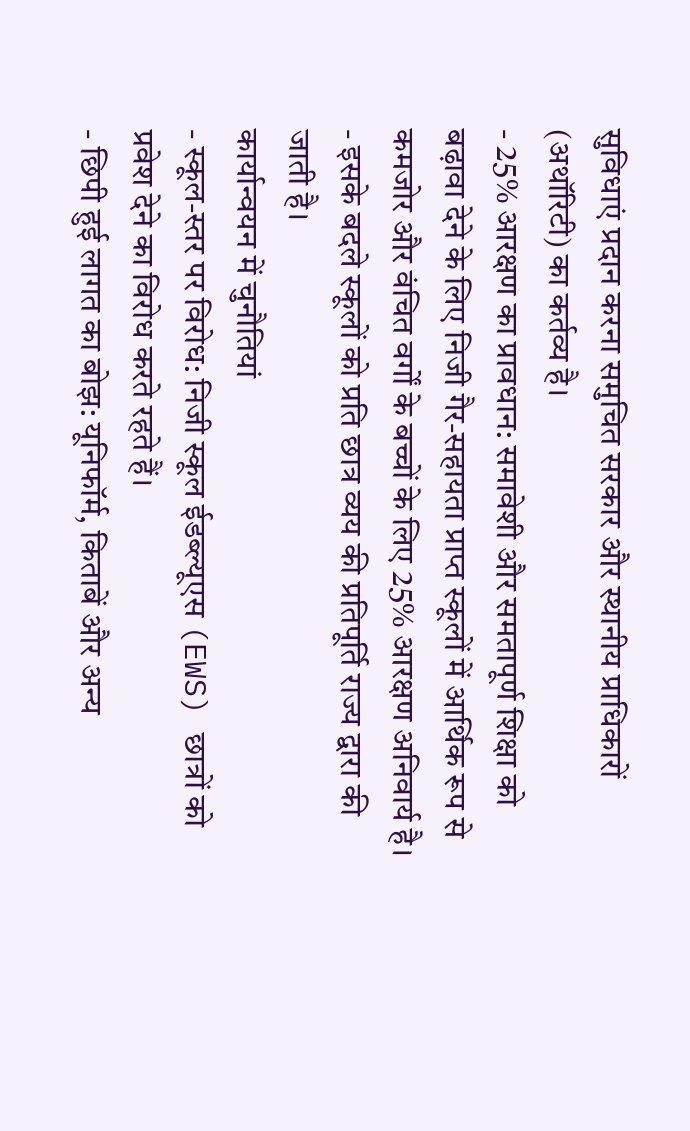सुविधाएं प्रदान करना समुचित सरकार और स्थानीय प्राधिकारों (अथॉरिटी) का कर्तव्य है।
- 25% आरक्षण का प्रावधान: समावेशी और समतापूर्ण शिक्षा को बढ़ावा देने के लिए निजी गैर-सहायता प्राप्त स्कूलों में आर्थिक रूप से कमजोर और वंचित वर्गों के बच्चों के लिए 25% आरक्षण अनिवार्य है।
- इसके बदले स्कूलों को प्रति छात्र व्यय की प्रतिपूर्ति राज्य द्वारा की जाती है।
कार्यान्वयन में चुनौतियां
- स्कूल-स्तर पर विरोध: निजी स्कूल ईडब्ल्यूएस (EWS) छात्रों को प्रवेश देने का विरोध करते रहते हैं।
- छिपी हुई लागत का बोझ: यूनिफॉर्म, किताबें और अन्य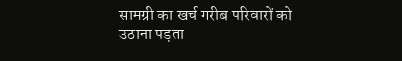सामग्री का खर्च गरीब परिवारों को उठाना पड़ता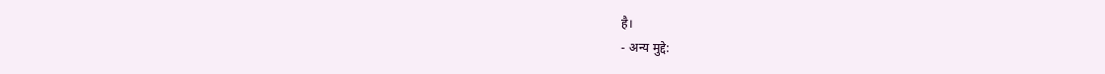है।
- अन्य मुद्दे: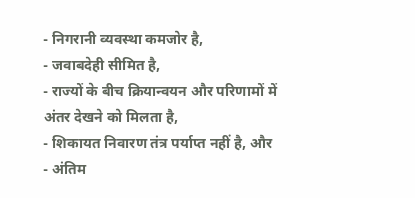- निगरानी व्यवस्था कमजोर है,
- जवाबदेही सीमित है,
- राज्यों के बीच क्रियान्वयन और परिणामों में अंतर देखने को मिलता है,
- शिकायत निवारण तंत्र पर्याप्त नहीं है, और
- अंतिम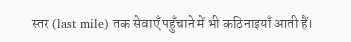स्तर (last mile) तक सेवाएँ पहुँचाने में भी कठिनाइयाँ आती हैं।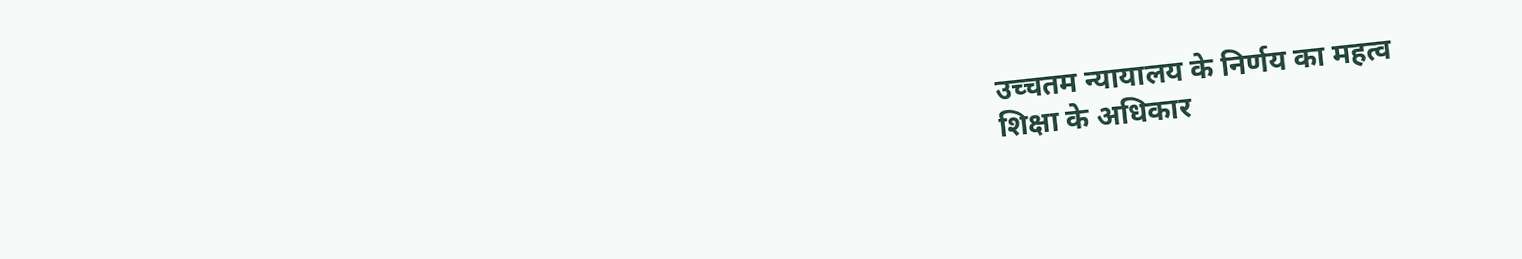उच्चतम न्यायालय के निर्णय का महत्व
शिक्षा के अधिकार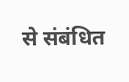से संबंधित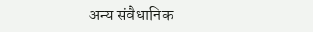अन्य संवैधानिक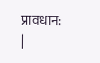प्रावधान:
|